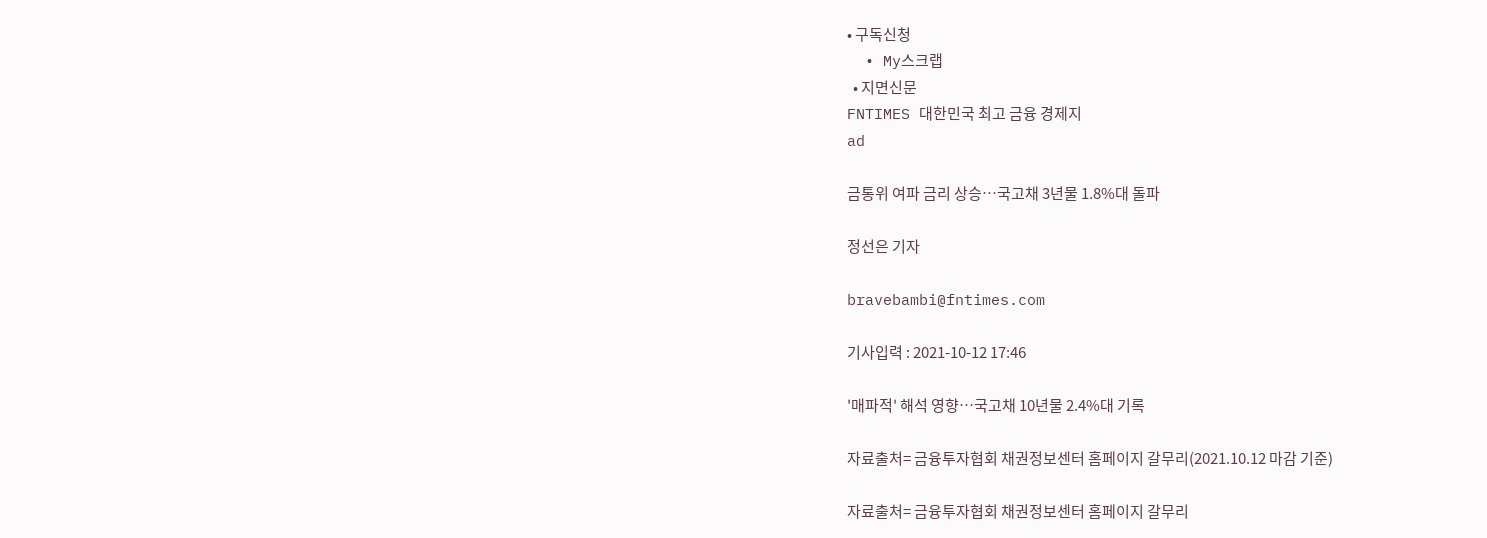• 구독신청
  • My스크랩
  • 지면신문
FNTIMES 대한민국 최고 금융 경제지
ad

금통위 여파 금리 상승…국고채 3년물 1.8%대 돌파

정선은 기자

bravebambi@fntimes.com

기사입력 : 2021-10-12 17:46

'매파적' 해석 영향…국고채 10년물 2.4%대 기록

자료출처= 금융투자협회 채권정보센터 홈페이지 갈무리(2021.10.12 마감 기준)

자료출처= 금융투자협회 채권정보센터 홈페이지 갈무리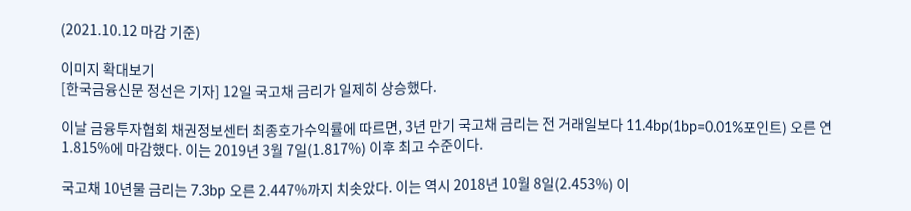(2021.10.12 마감 기준)

이미지 확대보기
[한국금융신문 정선은 기자] 12일 국고채 금리가 일제히 상승했다.

이날 금융투자협회 채권정보센터 최종호가수익률에 따르면, 3년 만기 국고채 금리는 전 거래일보다 11.4bp(1bp=0.01%포인트) 오른 연 1.815%에 마감했다. 이는 2019년 3월 7일(1.817%) 이후 최고 수준이다.

국고채 10년물 금리는 7.3bp 오른 2.447%까지 치솟았다. 이는 역시 2018년 10월 8일(2.453%) 이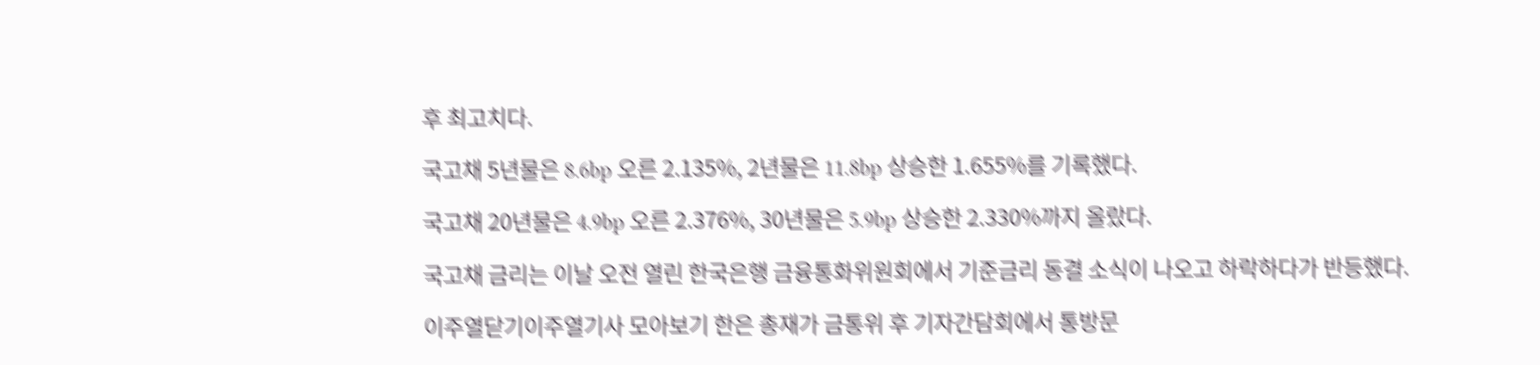후 최고치다.

국고채 5년물은 8.6bp 오른 2.135%, 2년물은 11.8bp 상승한 1.655%를 기록했다.

국고채 20년물은 4.9bp 오른 2.376%, 30년물은 5.9bp 상승한 2.330%까지 올랐다.

국고채 금리는 이날 오전 열린 한국은행 금융통화위원회에서 기준금리 동결 소식이 나오고 하락하다가 반등했다.

이주열닫기이주열기사 모아보기 한은 총재가 금통위 후 기자간담회에서 통방문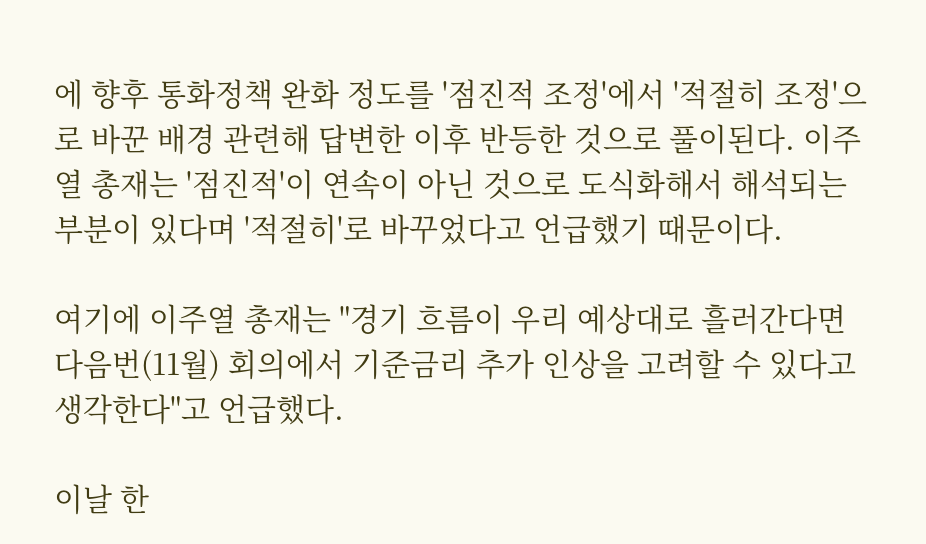에 향후 통화정책 완화 정도를 '점진적 조정'에서 '적절히 조정'으로 바꾼 배경 관련해 답변한 이후 반등한 것으로 풀이된다. 이주열 총재는 '점진적'이 연속이 아닌 것으로 도식화해서 해석되는 부분이 있다며 '적절히'로 바꾸었다고 언급했기 때문이다.

여기에 이주열 총재는 "경기 흐름이 우리 예상대로 흘러간다면 다음번(11월) 회의에서 기준금리 추가 인상을 고려할 수 있다고 생각한다"고 언급했다.

이날 한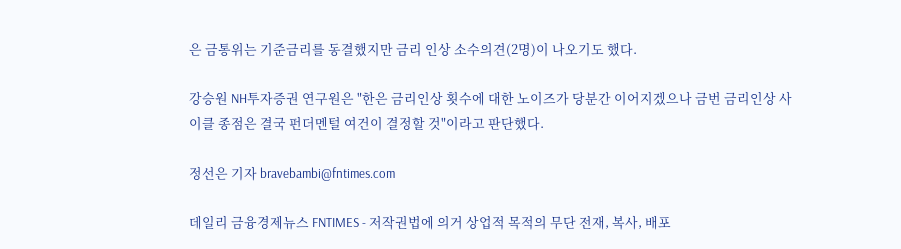은 금통위는 기준금리를 동결했지만 금리 인상 소수의견(2명)이 나오기도 했다.

강승원 NH투자증권 연구원은 "한은 금리인상 횟수에 대한 노이즈가 당분간 이어지겠으나 금번 금리인상 사이클 종점은 결국 펀더멘털 여건이 결정할 것"이라고 판단했다.

정선은 기자 bravebambi@fntimes.com

데일리 금융경제뉴스 FNTIMES - 저작권법에 의거 상업적 목적의 무단 전재, 복사, 배포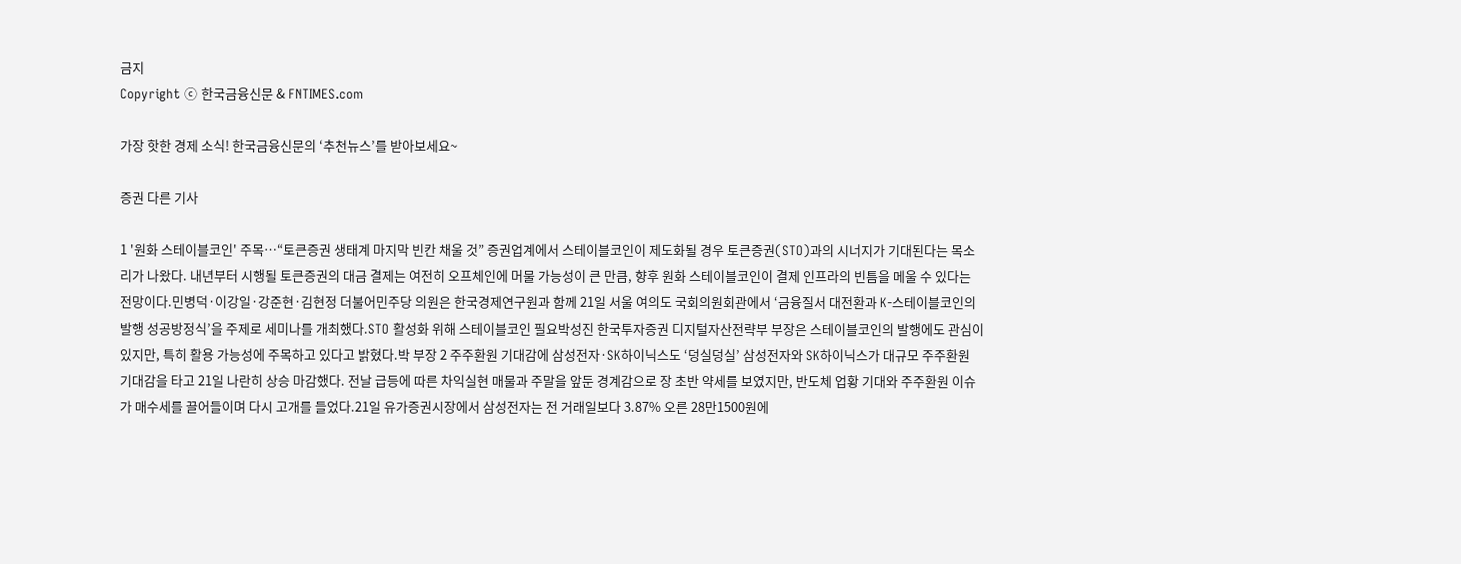금지
Copyright ⓒ 한국금융신문 & FNTIMES.com

가장 핫한 경제 소식! 한국금융신문의 ‘추천뉴스’를 받아보세요~

증권 다른 기사

1 '원화 스테이블코인' 주목…“토큰증권 생태계 마지막 빈칸 채울 것” 증권업계에서 스테이블코인이 제도화될 경우 토큰증권(STO)과의 시너지가 기대된다는 목소리가 나왔다. 내년부터 시행될 토큰증권의 대금 결제는 여전히 오프체인에 머물 가능성이 큰 만큼, 향후 원화 스테이블코인이 결제 인프라의 빈틈을 메울 수 있다는 전망이다.민병덕·이강일·강준현·김현정 더불어민주당 의원은 한국경제연구원과 함께 21일 서울 여의도 국회의원회관에서 ‘금융질서 대전환과 K-스테이블코인의 발행 성공방정식’을 주제로 세미나를 개최했다.STO 활성화 위해 스테이블코인 필요박성진 한국투자증권 디지털자산전략부 부장은 스테이블코인의 발행에도 관심이 있지만, 특히 활용 가능성에 주목하고 있다고 밝혔다.박 부장 2 주주환원 기대감에 삼성전자·SK하이닉스도 ‘덩실덩실’ 삼성전자와 SK하이닉스가 대규모 주주환원 기대감을 타고 21일 나란히 상승 마감했다. 전날 급등에 따른 차익실현 매물과 주말을 앞둔 경계감으로 장 초반 약세를 보였지만, 반도체 업황 기대와 주주환원 이슈가 매수세를 끌어들이며 다시 고개를 들었다.21일 유가증권시장에서 삼성전자는 전 거래일보다 3.87% 오른 28만1500원에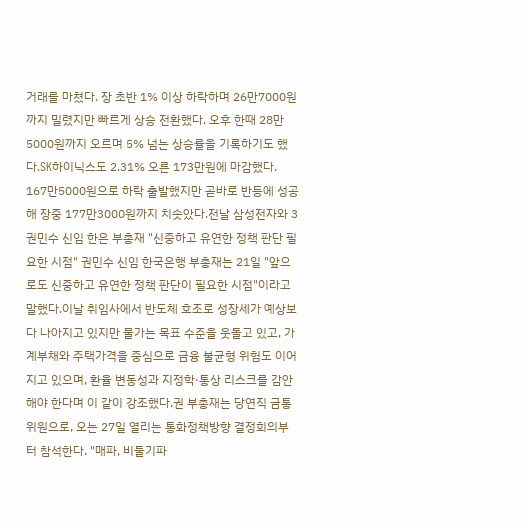거래를 마쳤다. 장 초반 1% 이상 하락하며 26만7000원까지 밀렸지만 빠르게 상승 전환했다. 오후 한때 28만5000원까지 오르며 5% 넘는 상승률을 기록하기도 했다.SK하이닉스도 2.31% 오른 173만원에 마감했다. 167만5000원으로 하락 출발했지만 곧바로 반등에 성공해 장중 177만3000원까지 치솟았다.전날 삼성전자와 3 권민수 신임 한은 부총재 "신중하고 유연한 정책 판단 필요한 시점" 권민수 신임 한국은행 부총재는 21일 "앞으로도 신중하고 유연한 정책 판단이 필요한 시점"이라고 말했다.이날 취임사에서 반도체 호조로 성장세가 예상보다 나아지고 있지만 물가는 목표 수준을 웃돌고 있고, 가계부채와 주택가격을 중심으로 금융 불균형 위험도 이어지고 있으며, 환율 변동성과 지정학·통상 리스크를 감안해야 한다며 이 같이 강조했다.권 부총재는 당연직 금통위원으로, 오는 27일 열리는 통화정책방향 결정회의부터 참석한다. "매파, 비둘기파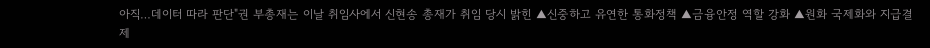아직…데이터 따라 판단"권 부총재는 이날 취임사에서 신현송 총재가 취임 당시 밝힌 ▲신중하고 유연한 통화정책 ▲금융안정 역할 강화 ▲원화 국제화와 지급결제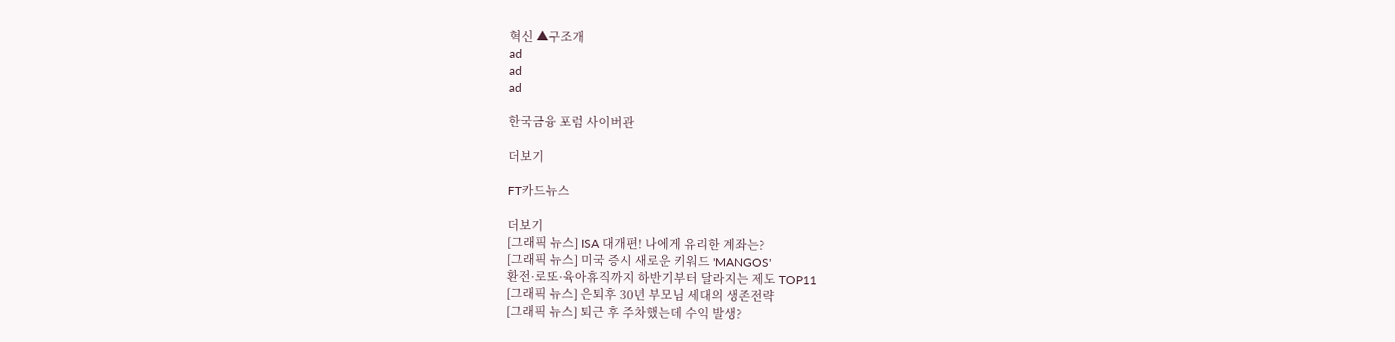혁신 ▲구조개
ad
ad
ad

한국금융 포럼 사이버관

더보기

FT카드뉴스

더보기
[그래픽 뉴스] ISA 대개편! 나에게 유리한 계좌는?
[그래픽 뉴스] 미국 증시 새로운 키워드 'MANGOS'
환전·로또·육아휴직까지 하반기부터 달라지는 제도 TOP11
[그래픽 뉴스] 은퇴후 30년 부모님 세대의 생존전략
[그래픽 뉴스] 퇴근 후 주차했는데 수익 발생?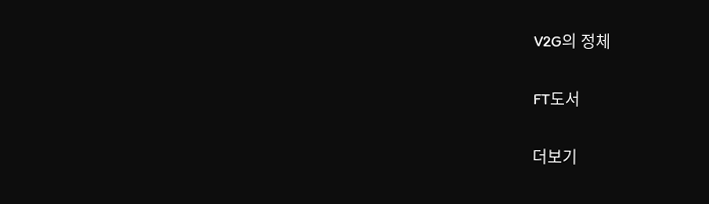V2G의 정체

FT도서

더보기